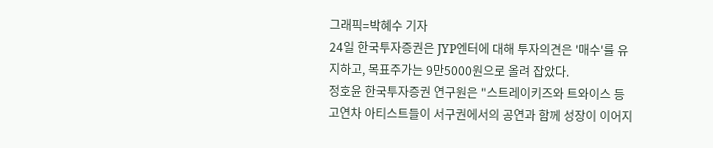그래픽=박혜수 기자
24일 한국투자증권은 JYP엔터에 대해 투자의견은 '매수'를 유지하고, 목표주가는 9만5000원으로 올려 잡았다.
정호윤 한국투자증권 연구원은 "스트레이키즈와 트와이스 등 고연차 아티스트들이 서구권에서의 공연과 함께 성장이 이어지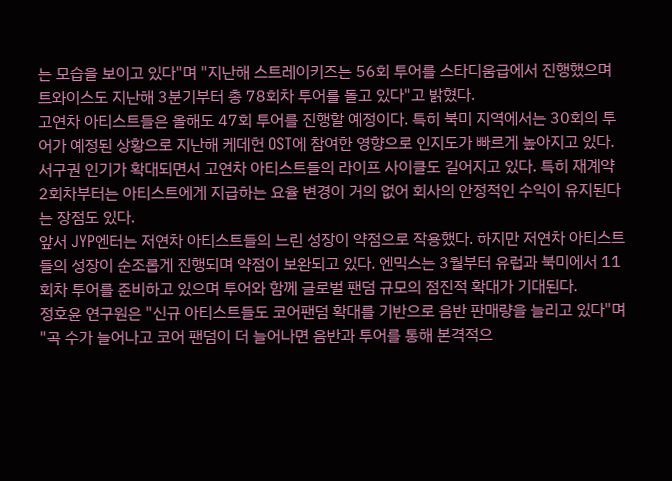는 모습을 보이고 있다"며 "지난해 스트레이키즈는 56회 투어를 스타디움급에서 진행했으며 트와이스도 지난해 3분기부터 총 78회차 투어를 돌고 있다"고 밝혔다.
고연차 아티스트들은 올해도 47회 투어를 진행할 예정이다. 특히 북미 지역에서는 30회의 투어가 예정된 상황으로 지난해 케데헌 OST에 참여한 영향으로 인지도가 빠르게 높아지고 있다.
서구권 인기가 확대되면서 고연차 아티스트들의 라이프 사이클도 길어지고 있다. 특히 재계약 2회차부터는 아티스트에게 지급하는 요율 변경이 거의 없어 회사의 안정적인 수익이 유지된다는 장점도 있다.
앞서 JYP엔터는 저연차 아티스트들의 느린 성장이 약점으로 작용했다. 하지만 저연차 아티스트들의 성장이 순조롭게 진행되며 약점이 보완되고 있다. 엔믹스는 3월부터 유럽과 북미에서 11회차 투어를 준비하고 있으며 투어와 함께 글로벌 팬덤 규모의 점진적 확대가 기대된다.
정호윤 연구원은 "신규 아티스트들도 코어팬덤 확대를 기반으로 음반 판매량을 늘리고 있다"며 "곡 수가 늘어나고 코어 팬덤이 더 늘어나면 음반과 투어를 통해 본격적으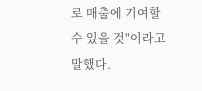로 매출에 기여할 수 있을 것"이라고 말했다.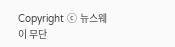Copyright ⓒ 뉴스웨이 무단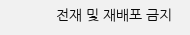전재 및 재배포 금지